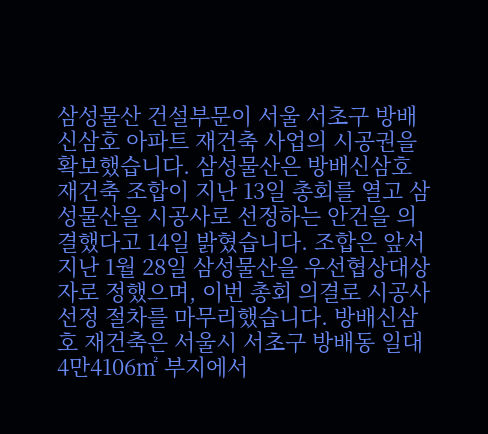삼성물산 건설부문이 서울 서초구 방배신삼호 아파트 재건축 사업의 시공권을 확보했습니다. 삼성물산은 방배신삼호 재건축 조합이 지난 13일 총회를 열고 삼성물산을 시공사로 선정하는 안건을 의결했다고 14일 밝혔습니다. 조합은 앞서 지난 1월 28일 삼성물산을 우선협상대상자로 정했으며, 이번 총회 의결로 시공사 선정 절차를 마무리했습니다. 방배신삼호 재건축은 서울시 서초구 방배동 일대 4만4106㎡ 부지에서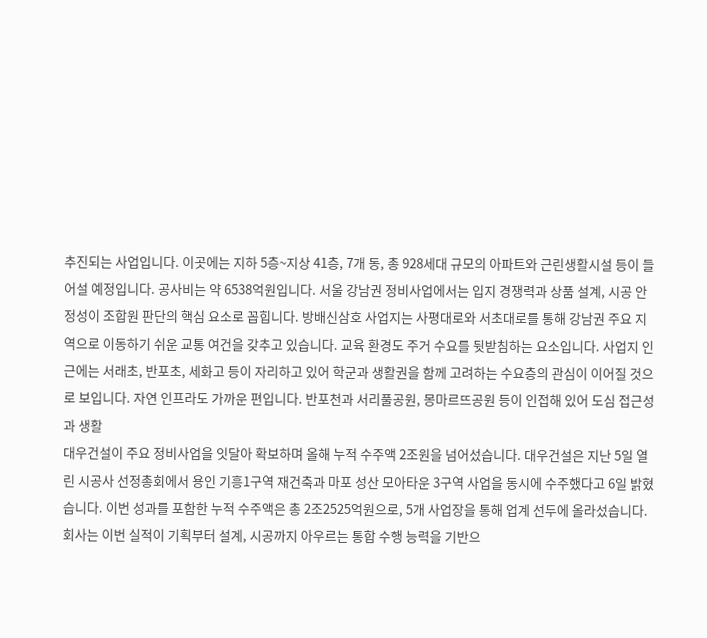추진되는 사업입니다. 이곳에는 지하 5층~지상 41층, 7개 동, 총 928세대 규모의 아파트와 근린생활시설 등이 들어설 예정입니다. 공사비는 약 6538억원입니다. 서울 강남권 정비사업에서는 입지 경쟁력과 상품 설계, 시공 안정성이 조합원 판단의 핵심 요소로 꼽힙니다. 방배신삼호 사업지는 사평대로와 서초대로를 통해 강남권 주요 지역으로 이동하기 쉬운 교통 여건을 갖추고 있습니다. 교육 환경도 주거 수요를 뒷받침하는 요소입니다. 사업지 인근에는 서래초, 반포초, 세화고 등이 자리하고 있어 학군과 생활권을 함께 고려하는 수요층의 관심이 이어질 것으로 보입니다. 자연 인프라도 가까운 편입니다. 반포천과 서리풀공원, 몽마르뜨공원 등이 인접해 있어 도심 접근성과 생활
대우건설이 주요 정비사업을 잇달아 확보하며 올해 누적 수주액 2조원을 넘어섰습니다. 대우건설은 지난 5일 열린 시공사 선정총회에서 용인 기흥1구역 재건축과 마포 성산 모아타운 3구역 사업을 동시에 수주했다고 6일 밝혔습니다. 이번 성과를 포함한 누적 수주액은 총 2조2525억원으로, 5개 사업장을 통해 업계 선두에 올라섰습니다. 회사는 이번 실적이 기획부터 설계, 시공까지 아우르는 통합 수행 능력을 기반으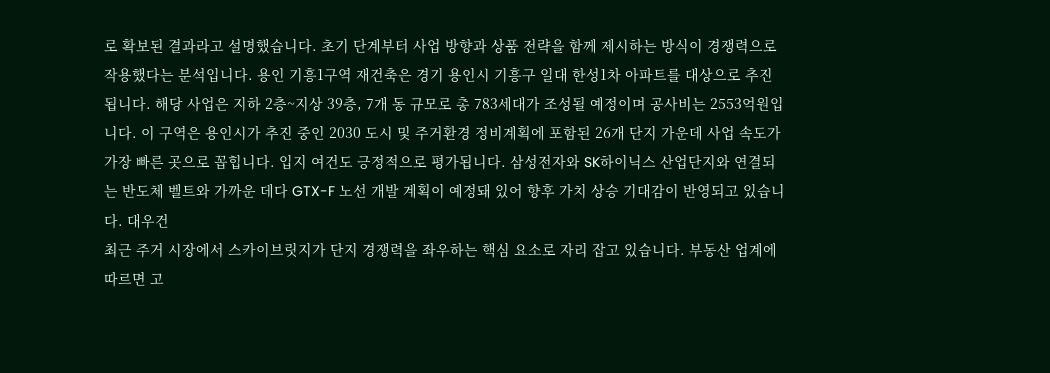로 확보된 결과라고 설명했습니다. 초기 단계부터 사업 방향과 상품 전략을 함께 제시하는 방식이 경쟁력으로 작용했다는 분석입니다. 용인 기흥1구역 재건축은 경기 용인시 기흥구 일대 한성1차 아파트를 대상으로 추진됩니다. 해당 사업은 지하 2층~지상 39층, 7개 동 규모로 총 783세대가 조성될 예정이며 공사비는 2553억원입니다. 이 구역은 용인시가 추진 중인 2030 도시 및 주거환경 정비계획에 포함된 26개 단지 가운데 사업 속도가 가장 빠른 곳으로 꼽힙니다. 입지 여건도 긍정적으로 평가됩니다. 삼성전자와 SK하이닉스 산업단지와 연결되는 반도체 벨트와 가까운 데다 GTX-F 노선 개발 계획이 예정돼 있어 향후 가치 상승 기대감이 반영되고 있습니다. 대우건
최근 주거 시장에서 스카이브릿지가 단지 경쟁력을 좌우하는 핵심 요소로 자리 잡고 있습니다. 부동산 업계에 따르면 고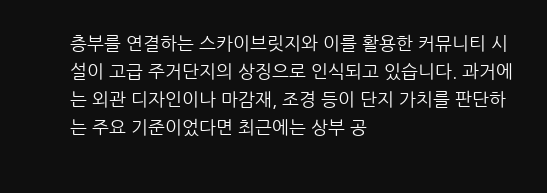층부를 연결하는 스카이브릿지와 이를 활용한 커뮤니티 시설이 고급 주거단지의 상징으로 인식되고 있습니다. 과거에는 외관 디자인이나 마감재, 조경 등이 단지 가치를 판단하는 주요 기준이었다면 최근에는 상부 공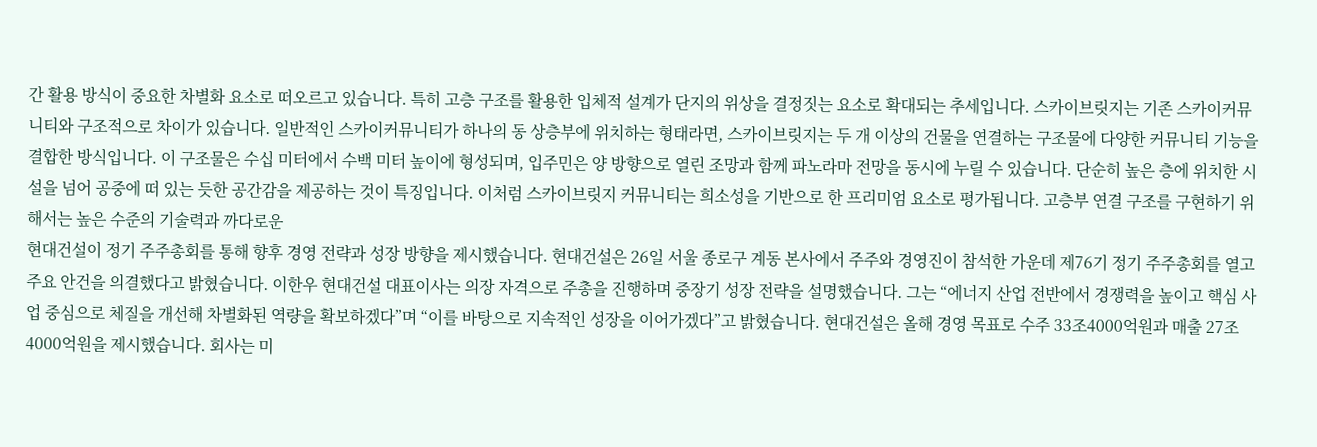간 활용 방식이 중요한 차별화 요소로 떠오르고 있습니다. 특히 고층 구조를 활용한 입체적 설계가 단지의 위상을 결정짓는 요소로 확대되는 추세입니다. 스카이브릿지는 기존 스카이커뮤니티와 구조적으로 차이가 있습니다. 일반적인 스카이커뮤니티가 하나의 동 상층부에 위치하는 형태라면, 스카이브릿지는 두 개 이상의 건물을 연결하는 구조물에 다양한 커뮤니티 기능을 결합한 방식입니다. 이 구조물은 수십 미터에서 수백 미터 높이에 형성되며, 입주민은 양 방향으로 열린 조망과 함께 파노라마 전망을 동시에 누릴 수 있습니다. 단순히 높은 층에 위치한 시설을 넘어 공중에 떠 있는 듯한 공간감을 제공하는 것이 특징입니다. 이처럼 스카이브릿지 커뮤니티는 희소성을 기반으로 한 프리미엄 요소로 평가됩니다. 고층부 연결 구조를 구현하기 위해서는 높은 수준의 기술력과 까다로운
현대건설이 정기 주주총회를 통해 향후 경영 전략과 성장 방향을 제시했습니다. 현대건설은 26일 서울 종로구 계동 본사에서 주주와 경영진이 참석한 가운데 제76기 정기 주주총회를 열고 주요 안건을 의결했다고 밝혔습니다. 이한우 현대건설 대표이사는 의장 자격으로 주총을 진행하며 중장기 성장 전략을 설명했습니다. 그는 “에너지 산업 전반에서 경쟁력을 높이고 핵심 사업 중심으로 체질을 개선해 차별화된 역량을 확보하겠다”며 “이를 바탕으로 지속적인 성장을 이어가겠다”고 밝혔습니다. 현대건설은 올해 경영 목표로 수주 33조4000억원과 매출 27조4000억원을 제시했습니다. 회사는 미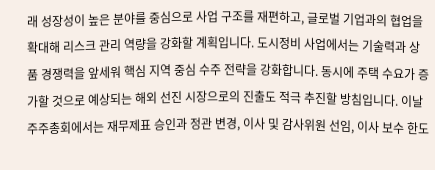래 성장성이 높은 분야를 중심으로 사업 구조를 재편하고, 글로벌 기업과의 협업을 확대해 리스크 관리 역량을 강화할 계획입니다. 도시정비 사업에서는 기술력과 상품 경쟁력을 앞세워 핵심 지역 중심 수주 전략을 강화합니다. 동시에 주택 수요가 증가할 것으로 예상되는 해외 선진 시장으로의 진출도 적극 추진할 방침입니다. 이날 주주총회에서는 재무제표 승인과 정관 변경, 이사 및 감사위원 선임, 이사 보수 한도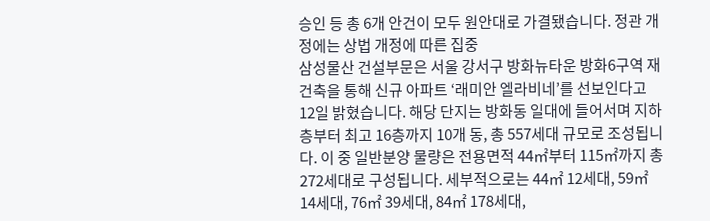승인 등 총 6개 안건이 모두 원안대로 가결됐습니다. 정관 개정에는 상법 개정에 따른 집중
삼성물산 건설부문은 서울 강서구 방화뉴타운 방화6구역 재건축을 통해 신규 아파트 ‘래미안 엘라비네’를 선보인다고 12일 밝혔습니다. 해당 단지는 방화동 일대에 들어서며 지하층부터 최고 16층까지 10개 동, 총 557세대 규모로 조성됩니다. 이 중 일반분양 물량은 전용면적 44㎡부터 115㎡까지 총 272세대로 구성됩니다. 세부적으로는 44㎡ 12세대, 59㎡ 14세대, 76㎡ 39세대, 84㎡ 178세대,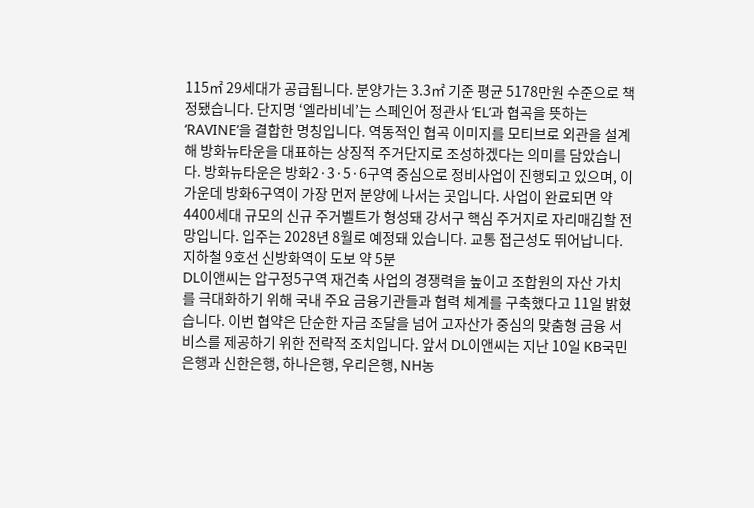115㎡ 29세대가 공급됩니다. 분양가는 3.3㎡ 기준 평균 5178만원 수준으로 책정됐습니다. 단지명 ‘엘라비네’는 스페인어 정관사 ‘EL’과 협곡을 뜻하는 ‘RAVINE’을 결합한 명칭입니다. 역동적인 협곡 이미지를 모티브로 외관을 설계해 방화뉴타운을 대표하는 상징적 주거단지로 조성하겠다는 의미를 담았습니다. 방화뉴타운은 방화2·3·5·6구역 중심으로 정비사업이 진행되고 있으며, 이 가운데 방화6구역이 가장 먼저 분양에 나서는 곳입니다. 사업이 완료되면 약 4400세대 규모의 신규 주거벨트가 형성돼 강서구 핵심 주거지로 자리매김할 전망입니다. 입주는 2028년 8월로 예정돼 있습니다. 교통 접근성도 뛰어납니다. 지하철 9호선 신방화역이 도보 약 5분
DL이앤씨는 압구정5구역 재건축 사업의 경쟁력을 높이고 조합원의 자산 가치를 극대화하기 위해 국내 주요 금융기관들과 협력 체계를 구축했다고 11일 밝혔습니다. 이번 협약은 단순한 자금 조달을 넘어 고자산가 중심의 맞춤형 금융 서비스를 제공하기 위한 전략적 조치입니다. 앞서 DL이앤씨는 지난 10일 KB국민은행과 신한은행, 하나은행, 우리은행, NH농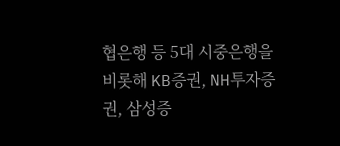협은행 등 5대 시중은행을 비롯해 KB증권, NH투자증권, 삼성증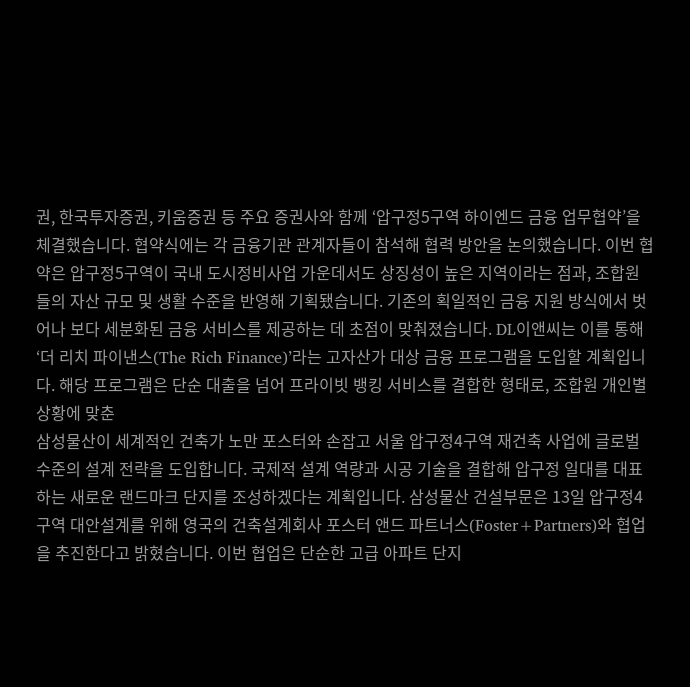권, 한국투자증권, 키움증권 등 주요 증권사와 함께 ‘압구정5구역 하이엔드 금융 업무협약’을 체결했습니다. 협약식에는 각 금융기관 관계자들이 참석해 협력 방안을 논의했습니다. 이번 협약은 압구정5구역이 국내 도시정비사업 가운데서도 상징성이 높은 지역이라는 점과, 조합원들의 자산 규모 및 생활 수준을 반영해 기획됐습니다. 기존의 획일적인 금융 지원 방식에서 벗어나 보다 세분화된 금융 서비스를 제공하는 데 초점이 맞춰졌습니다. DL이앤씨는 이를 통해 ‘더 리치 파이낸스(The Rich Finance)’라는 고자산가 대상 금융 프로그램을 도입할 계획입니다. 해당 프로그램은 단순 대출을 넘어 프라이빗 뱅킹 서비스를 결합한 형태로, 조합원 개인별 상황에 맞춘
삼성물산이 세계적인 건축가 노만 포스터와 손잡고 서울 압구정4구역 재건축 사업에 글로벌 수준의 설계 전략을 도입합니다. 국제적 설계 역량과 시공 기술을 결합해 압구정 일대를 대표하는 새로운 랜드마크 단지를 조성하겠다는 계획입니다. 삼성물산 건설부문은 13일 압구정4구역 대안설계를 위해 영국의 건축설계회사 포스터 앤드 파트너스(Foster+Partners)와 협업을 추진한다고 밝혔습니다. 이번 협업은 단순한 고급 아파트 단지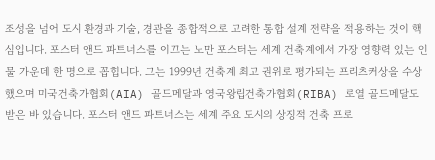조성을 넘어 도시 환경과 기술, 경관을 종합적으로 고려한 통합 설계 전략을 적용하는 것이 핵심입니다. 포스터 앤드 파트너스를 이끄는 노만 포스터는 세계 건축계에서 가장 영향력 있는 인물 가운데 한 명으로 꼽힙니다. 그는 1999년 건축계 최고 권위로 평가되는 프리츠커상을 수상했으며 미국건축가협회(AIA) 골드메달과 영국왕립건축가협회(RIBA) 로열 골드메달도 받은 바 있습니다. 포스터 앤드 파트너스는 세계 주요 도시의 상징적 건축 프로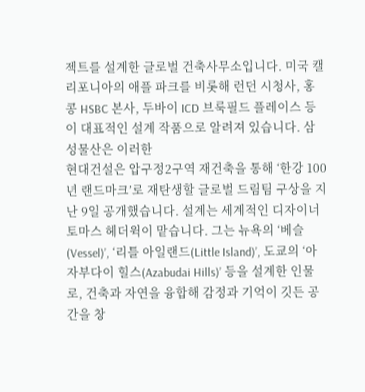젝트를 설계한 글로벌 건축사무소입니다. 미국 캘리포니아의 애플 파크를 비롯해 런던 시청사, 홍콩 HSBC 본사, 두바이 ICD 브룩필드 플레이스 등이 대표적인 설계 작품으로 알려져 있습니다. 삼성물산은 이러한
현대건설은 압구정2구역 재건축을 통해 ‘한강 100년 랜드마크’로 재탄생할 글로벌 드림팀 구상을 지난 9일 공개했습니다. 설계는 세계적인 디자이너 토마스 헤더윅이 맡습니다. 그는 뉴욕의 ‘베슬(Vessel)’, ‘리틀 아일랜드(Little Island)’, 도쿄의 ‘아자부다이 힐스(Azabudai Hills)’ 등을 설계한 인물로, 건축과 자연을 융합해 감정과 기억이 깃든 공간을 창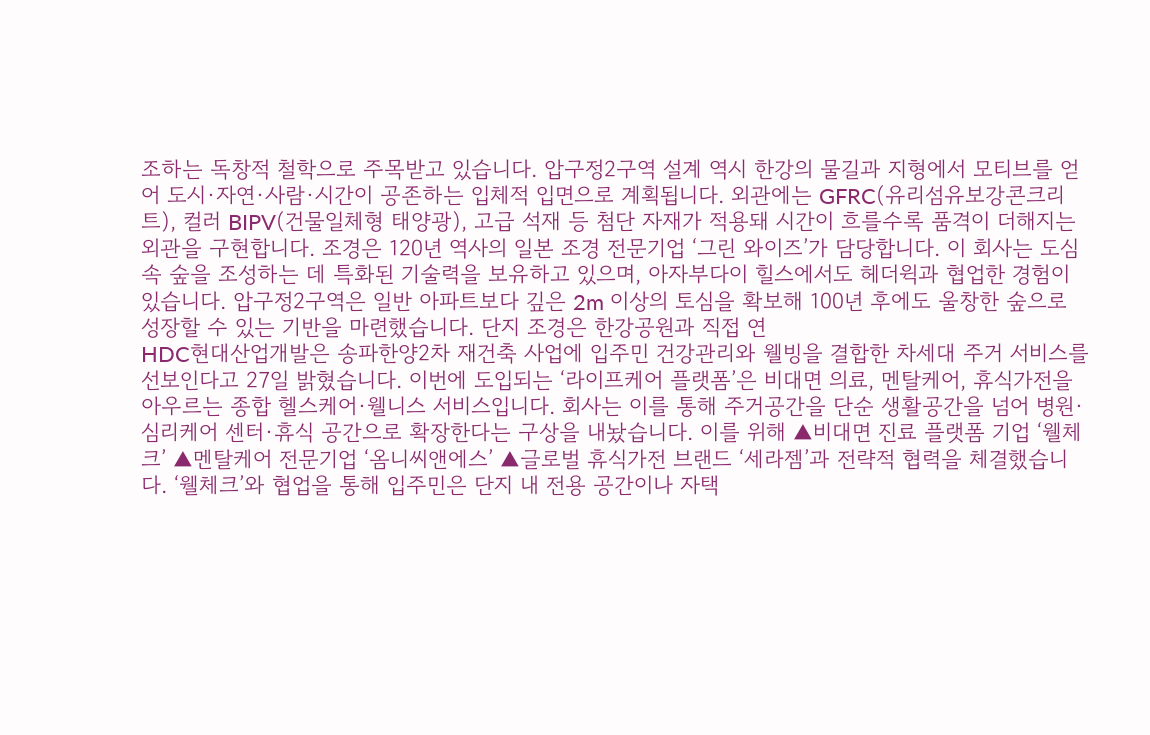조하는 독창적 철학으로 주목받고 있습니다. 압구정2구역 설계 역시 한강의 물길과 지형에서 모티브를 얻어 도시·자연·사람·시간이 공존하는 입체적 입면으로 계획됩니다. 외관에는 GFRC(유리섬유보강콘크리트), 컬러 BIPV(건물일체형 태양광), 고급 석재 등 첨단 자재가 적용돼 시간이 흐를수록 품격이 더해지는 외관을 구현합니다. 조경은 120년 역사의 일본 조경 전문기업 ‘그린 와이즈’가 담당합니다. 이 회사는 도심 속 숲을 조성하는 데 특화된 기술력을 보유하고 있으며, 아자부다이 힐스에서도 헤더윅과 협업한 경험이 있습니다. 압구정2구역은 일반 아파트보다 깊은 2m 이상의 토심을 확보해 100년 후에도 울창한 숲으로 성장할 수 있는 기반을 마련했습니다. 단지 조경은 한강공원과 직접 연
HDC현대산업개발은 송파한양2차 재건축 사업에 입주민 건강관리와 웰빙을 결합한 차세대 주거 서비스를 선보인다고 27일 밝혔습니다. 이번에 도입되는 ‘라이프케어 플랫폼’은 비대면 의료, 멘탈케어, 휴식가전을 아우르는 종합 헬스케어·웰니스 서비스입니다. 회사는 이를 통해 주거공간을 단순 생활공간을 넘어 병원·심리케어 센터·휴식 공간으로 확장한다는 구상을 내놨습니다. 이를 위해 ▲비대면 진료 플랫폼 기업 ‘웰체크’ ▲멘탈케어 전문기업 ‘옴니씨앤에스’ ▲글로벌 휴식가전 브랜드 ‘세라젬’과 전략적 협력을 체결했습니다. ‘웰체크’와 협업을 통해 입주민은 단지 내 전용 공간이나 자택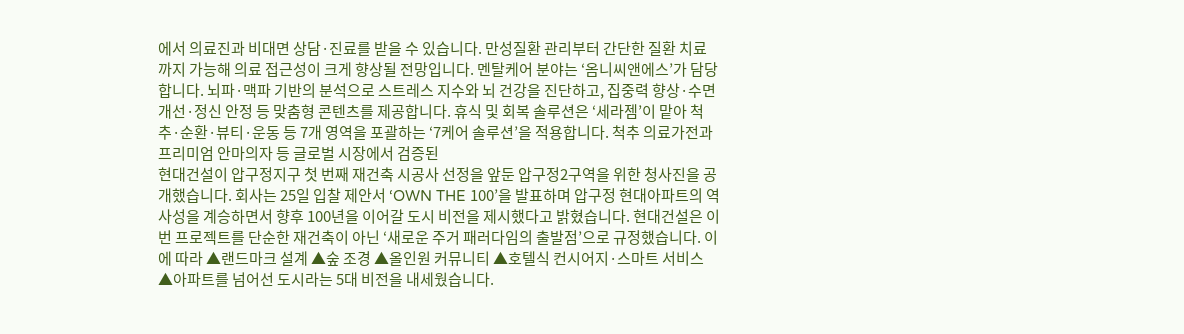에서 의료진과 비대면 상담·진료를 받을 수 있습니다. 만성질환 관리부터 간단한 질환 치료까지 가능해 의료 접근성이 크게 향상될 전망입니다. 멘탈케어 분야는 ‘옴니씨앤에스’가 담당합니다. 뇌파·맥파 기반의 분석으로 스트레스 지수와 뇌 건강을 진단하고, 집중력 향상·수면 개선·정신 안정 등 맞춤형 콘텐츠를 제공합니다. 휴식 및 회복 솔루션은 ‘세라젬’이 맡아 척추·순환·뷰티·운동 등 7개 영역을 포괄하는 ‘7케어 솔루션’을 적용합니다. 척추 의료가전과 프리미엄 안마의자 등 글로벌 시장에서 검증된
현대건설이 압구정지구 첫 번째 재건축 시공사 선정을 앞둔 압구정2구역을 위한 청사진을 공개했습니다. 회사는 25일 입찰 제안서 ‘OWN THE 100’을 발표하며 압구정 현대아파트의 역사성을 계승하면서 향후 100년을 이어갈 도시 비전을 제시했다고 밝혔습니다. 현대건설은 이번 프로젝트를 단순한 재건축이 아닌 ‘새로운 주거 패러다임의 출발점’으로 규정했습니다. 이에 따라 ▲랜드마크 설계 ▲숲 조경 ▲올인원 커뮤니티 ▲호텔식 컨시어지·스마트 서비스 ▲아파트를 넘어선 도시라는 5대 비전을 내세웠습니다.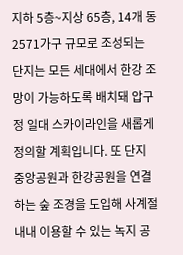지하 5층~지상 65층, 14개 동 2571가구 규모로 조성되는 단지는 모든 세대에서 한강 조망이 가능하도록 배치돼 압구정 일대 스카이라인을 새롭게 정의할 계획입니다. 또 단지 중앙공원과 한강공원을 연결하는 숲 조경을 도입해 사계절 내내 이용할 수 있는 녹지 공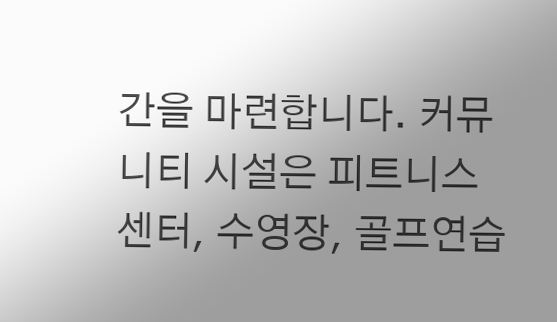간을 마련합니다. 커뮤니티 시설은 피트니스센터, 수영장, 골프연습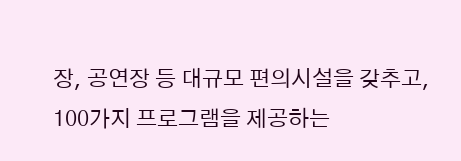장, 공연장 등 대규모 편의시설을 갖추고, 100가지 프로그램을 제공하는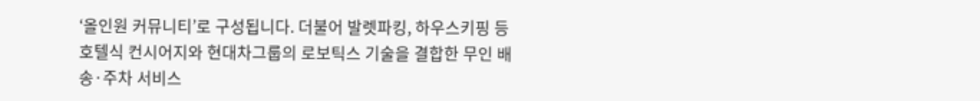‘올인원 커뮤니티’로 구성됩니다. 더불어 발렛파킹, 하우스키핑 등 호텔식 컨시어지와 현대차그룹의 로보틱스 기술을 결합한 무인 배송·주차 서비스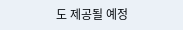도 제공될 예정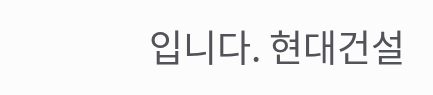입니다. 현대건설